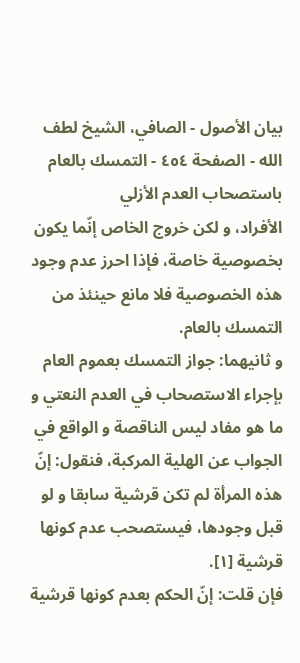بيان الأصول - الصافي، الشيخ لطف الله - الصفحة ٤٥٤ - التمسك بالعام باستصحاب العدم الأزلي
الأفراد، و لكن خروج الخاص إنّما يكون بخصوصية خاصة، فإذا احرز عدم وجود هذه الخصوصية فلا مانع حينئذ من التمسك بالعام.
و ثانيهما: جواز التمسك بعموم العام بإجراء الاستصحاب في العدم النعتي و ما هو مفاد ليس الناقصة و الواقع في الجواب عن الهلية المركبة، فنقول: إنّ هذه المرأة لم تكن قرشية سابقا و لو قبل وجودها، فيستصحب عدم كونها قرشية [١].
فإن قلت: إنّ الحكم بعدم كونها قرشية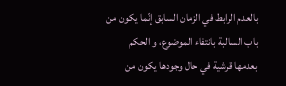بالعدم الرابط في الزمان السابق إنّما يكون من باب السالبة بانتفاء الموضوع، و الحكم بعدمها قرشية في حال وجودها يكون من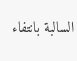السالبة بانتفاء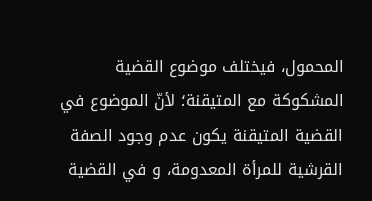المحمول، فيختلف موضوع القضية المشكوكة مع المتيقنة؛ لأنّ الموضوع في القضية المتيقنة يكون عدم وجود الصفة القرشية للمرأة المعدومة، و في القضية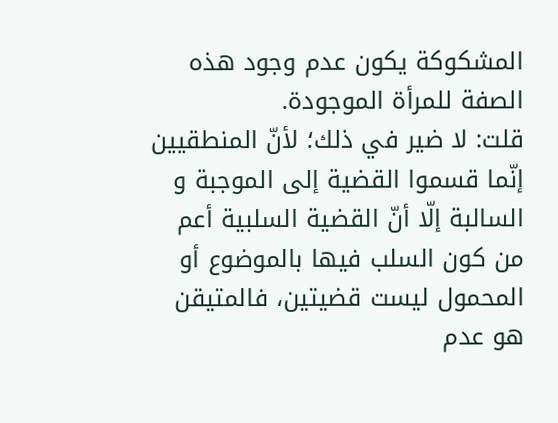المشكوكة يكون عدم وجود هذه الصفة للمرأة الموجودة.
قلت: لا ضير في ذلك؛ لأنّ المنطقيين إنّما قسموا القضية إلى الموجبة و السالبة إلّا أنّ القضية السلبية أعم من كون السلب فيها بالموضوع أو المحمول ليست قضيتين، فالمتيقن هو عدم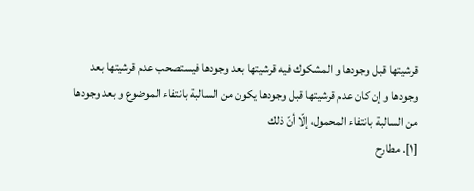قرشيتها قبل وجودها و المشكوك فيه قرشيتها بعد وجودها فيستصحب عدم قرشيتها بعد وجودها و إن كان عدم قرشيتها قبل وجودها يكون من السالبة بانتفاء الموضوع و بعد وجودها من السالبة بانتفاء المحمول، إلّا أنّ ذلك
[١]. مطارح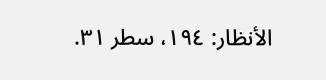الأنظار: ١٩٤، سطر ٣١.